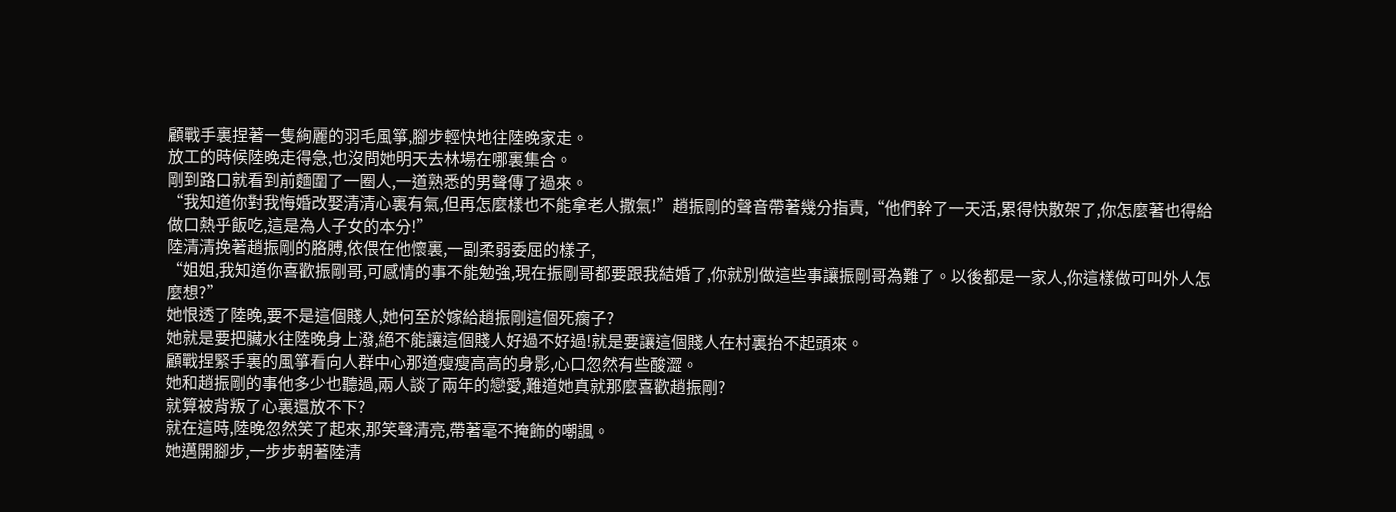顧戰手裏捏著一隻絢麗的羽毛風箏,腳步輕快地往陸晚家走。
放工的時候陸晚走得急,也沒問她明天去林場在哪裏集合。
剛到路口就看到前麵圍了一圈人,一道熟悉的男聲傳了過來。
“我知道你對我悔婚改娶清清心裏有氣,但再怎麼樣也不能拿老人撒氣!”趙振剛的聲音帶著幾分指責,“他們幹了一天活,累得快散架了,你怎麼著也得給做口熱乎飯吃,這是為人子女的本分!”
陸清清挽著趙振剛的胳膊,依偎在他懷裏,一副柔弱委屈的樣子,
“姐姐,我知道你喜歡振剛哥,可感情的事不能勉強,現在振剛哥都要跟我結婚了,你就別做這些事讓振剛哥為難了。以後都是一家人,你這樣做可叫外人怎麼想?”
她恨透了陸晚,要不是這個賤人,她何至於嫁給趙振剛這個死瘸子?
她就是要把臟水往陸晚身上潑,絕不能讓這個賤人好過不好過!就是要讓這個賤人在村裏抬不起頭來。
顧戰捏緊手裏的風箏看向人群中心那道瘦瘦高高的身影,心口忽然有些酸澀。
她和趙振剛的事他多少也聽過,兩人談了兩年的戀愛,難道她真就那麼喜歡趙振剛?
就算被背叛了心裏還放不下?
就在這時,陸晚忽然笑了起來,那笑聲清亮,帶著毫不掩飾的嘲諷。
她邁開腳步,一步步朝著陸清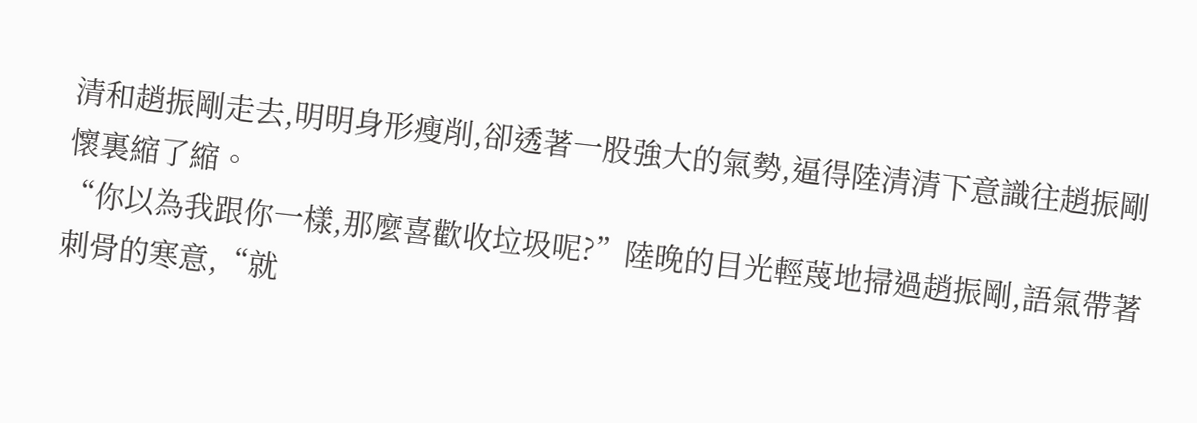清和趙振剛走去,明明身形瘦削,卻透著一股強大的氣勢,逼得陸清清下意識往趙振剛懷裏縮了縮。
“你以為我跟你一樣,那麼喜歡收垃圾呢?”陸晚的目光輕蔑地掃過趙振剛,語氣帶著刺骨的寒意,“就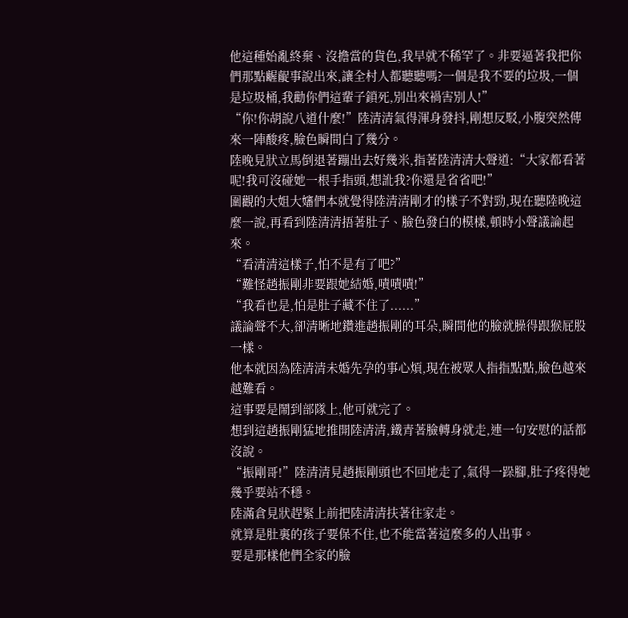他這種始亂終棄、沒擔當的貨色,我早就不稀罕了。非要逼著我把你們那點齷齪事說出來,讓全村人都聽聽嗎?一個是我不要的垃圾,一個是垃圾桶,我勸你們這輩子鎖死,別出來禍害別人!”
“你!你胡說八道什麼!”陸清清氣得渾身發抖,剛想反駁,小腹突然傳來一陣酸疼,臉色瞬間白了幾分。
陸晚見狀立馬倒退著蹦出去好幾米,指著陸清清大聲道:“大家都看著呢!我可沒碰她一根手指頭,想訛我?你還是省省吧!”
圍觀的大姐大嬸們本就覺得陸清清剛才的樣子不對勁,現在聽陸晚這麼一說,再看到陸清清捂著肚子、臉色發白的模樣,頓時小聲議論起來。
“看清清這樣子,怕不是有了吧?”
“難怪趙振剛非要跟她結婚,嘖嘖嘖!”
“我看也是,怕是肚子藏不住了......”
議論聲不大,卻清晰地鑽進趙振剛的耳朵,瞬間他的臉就臊得跟猴屁股一樣。
他本就因為陸清清未婚先孕的事心煩,現在被眾人指指點點,臉色越來越難看。
這事要是鬧到部隊上,他可就完了。
想到這趙振剛猛地推開陸清清,鐵青著臉轉身就走,連一句安慰的話都沒說。
“振剛哥!”陸清清見趙振剛頭也不回地走了,氣得一跺腳,肚子疼得她幾乎要站不穩。
陸滿倉見狀趕緊上前把陸清清扶著往家走。
就算是肚裏的孩子要保不住,也不能當著這麼多的人出事。
要是那樣他們全家的臉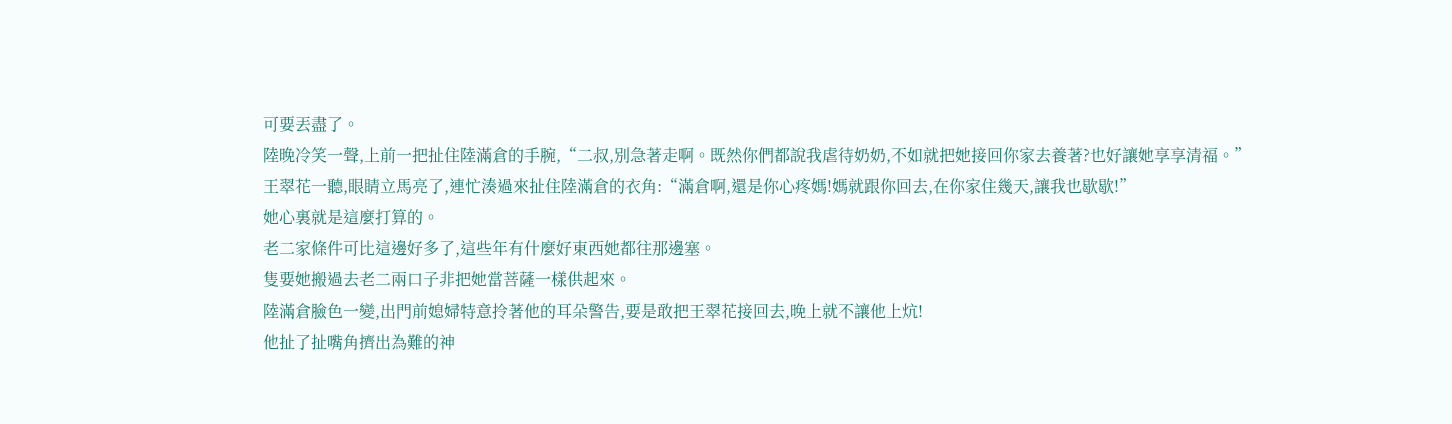可要丟盡了。
陸晚冷笑一聲,上前一把扯住陸滿倉的手腕,“二叔,別急著走啊。既然你們都說我虐待奶奶,不如就把她接回你家去養著?也好讓她享享清福。”
王翠花一聽,眼睛立馬亮了,連忙湊過來扯住陸滿倉的衣角:“滿倉啊,還是你心疼媽!媽就跟你回去,在你家住幾天,讓我也歇歇!”
她心裏就是這麼打算的。
老二家條件可比這邊好多了,這些年有什麼好東西她都往那邊塞。
隻要她搬過去老二兩口子非把她當菩薩一樣供起來。
陸滿倉臉色一變,出門前媳婦特意拎著他的耳朵警告,要是敢把王翠花接回去,晚上就不讓他上炕!
他扯了扯嘴角擠出為難的神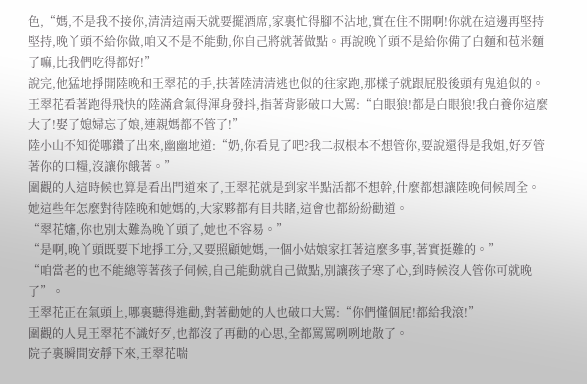色,“媽,不是我不接你,清清這兩天就要擺酒席,家裏忙得腳不沾地,實在住不開啊!你就在這邊再堅持堅持,晚丫頭不給你做,咱又不是不能動,你自己將就著做點。再說晚丫頭不是給你備了白麵和苞米麵了嘛,比我們吃得都好!”
說完,他猛地掙開陸晚和王翠花的手,扶著陸清清逃也似的往家跑,那樣子就跟屁股後頭有鬼追似的。
王翠花看著跑得飛快的陸滿倉氣得渾身發抖,指著背影破口大罵:“白眼狼!都是白眼狼!我白養你這麼大了!娶了媳婦忘了娘,連親媽都不管了!”
陸小山不知從哪鑽了出來,幽幽地道:“奶,你看見了吧?我二叔根本不想管你,要說還得是我姐,好歹管著你的口糧,沒讓你餓著。”
圍觀的人這時候也算是看出門道來了,王翠花就是到家半點活都不想幹,什麼都想讓陸晚伺候周全。
她這些年怎麼對待陸晚和她媽的,大家夥都有目共睹,這會也都紛紛勸道。
“翠花嬸,你也別太難為晚丫頭了,她也不容易。”
“是啊,晚丫頭既要下地掙工分,又要照顧她媽,一個小姑娘家扛著這麼多事,著實挺難的。”
“咱當老的也不能總等著孩子伺候,自己能動就自己做點,別讓孩子寒了心,到時候沒人管你可就晚了”。
王翠花正在氣頭上,哪裏聽得進勸,對著勸她的人也破口大罵:“你們懂個屁!都給我滾!”
圍觀的人見王翠花不識好歹,也都沒了再勸的心思,全都罵罵咧咧地散了。
院子裏瞬間安靜下來,王翠花喘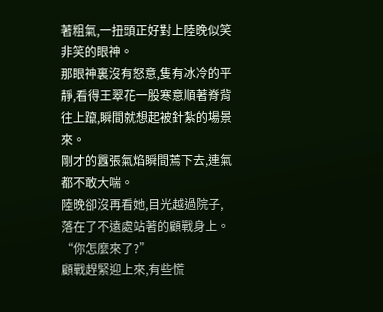著粗氣,一扭頭正好對上陸晚似笑非笑的眼神。
那眼神裏沒有怒意,隻有冰冷的平靜,看得王翠花一股寒意順著脊背往上躥,瞬間就想起被針紮的場景來。
剛才的囂張氣焰瞬間蔫下去,連氣都不敢大喘。
陸晚卻沒再看她,目光越過院子,落在了不遠處站著的顧戰身上。
“你怎麼來了?”
顧戰趕緊迎上來,有些慌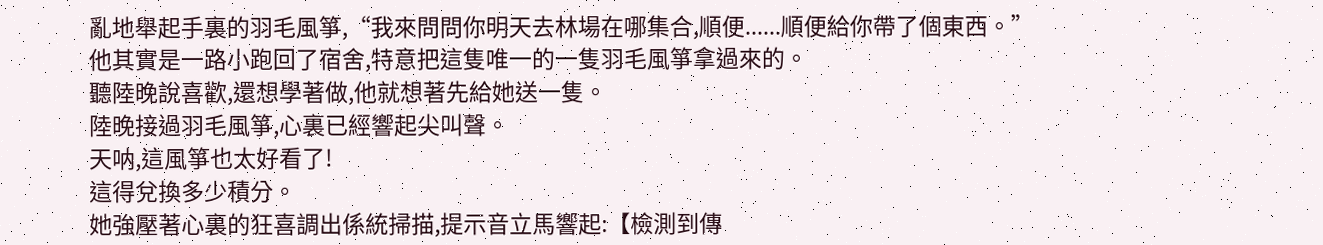亂地舉起手裏的羽毛風箏,“我來問問你明天去林場在哪集合,順便......順便給你帶了個東西。”
他其實是一路小跑回了宿舍,特意把這隻唯一的一隻羽毛風箏拿過來的。
聽陸晚說喜歡,還想學著做,他就想著先給她送一隻。
陸晚接過羽毛風箏,心裏已經響起尖叫聲。
天呐,這風箏也太好看了!
這得兌換多少積分。
她強壓著心裏的狂喜調出係統掃描,提示音立馬響起:【檢測到傳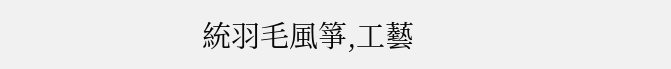統羽毛風箏,工藝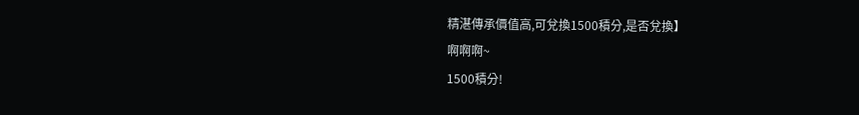精湛傳承價值高,可兌換1500積分,是否兌換】
啊啊啊~
1500積分!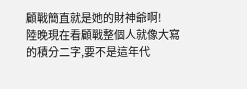顧戰簡直就是她的財神爺啊!
陸晚現在看顧戰整個人就像大寫的積分二字,要不是這年代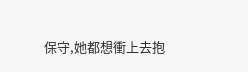保守,她都想衝上去抱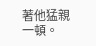著他猛親一頓。